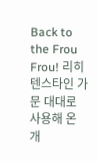Back to the Frou Frou! 리히텐스타인 가문 대대로 사용해 온 개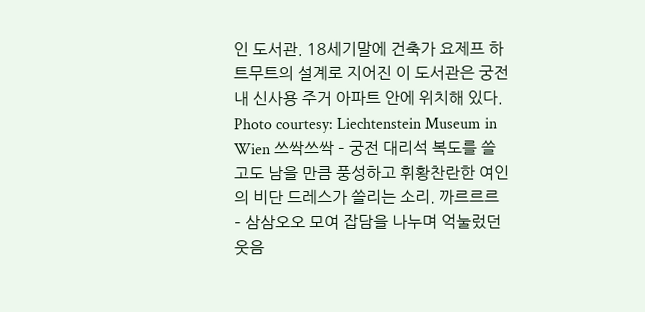인 도서관. 18세기말에 건축가 요제프 하트무트의 설계로 지어진 이 도서관은 궁전 내 신사용 주거 아파트 안에 위치해 있다. Photo courtesy: Liechtenstein Museum in Wien 쓰싹쓰싹 – 궁전 대리석 복도를 쓸고도 남을 만큼 풍성하고 휘황찬란한 여인의 비단 드레스가 쓸리는 소리. 까르르르 – 삼삼오오 모여 잡담을 나누며 억눌렀던 웃음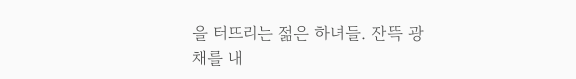을 터뜨리는 젊은 하녀들. 잔뜩 광채를 내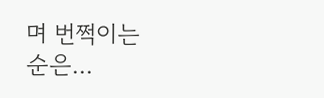며 번쩍이는 순은...